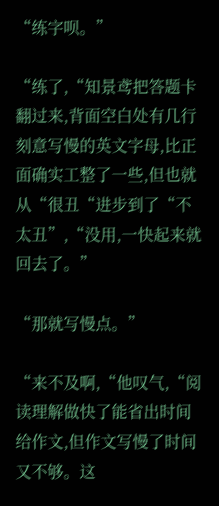“练字呗。”

“练了,“知景鸢把答题卡翻过来,背面空白处有几行刻意写慢的英文字母,比正面确实工整了一些,但也就从“很丑“进步到了“不太丑”,“没用,一快起来就回去了。”

“那就写慢点。”

“来不及啊,“他叹气,“阅读理解做快了能省出时间给作文,但作文写慢了时间又不够。这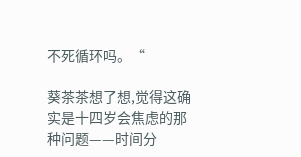不死循环吗。“

葵茶茶想了想,觉得这确实是十四岁会焦虑的那种问题——时间分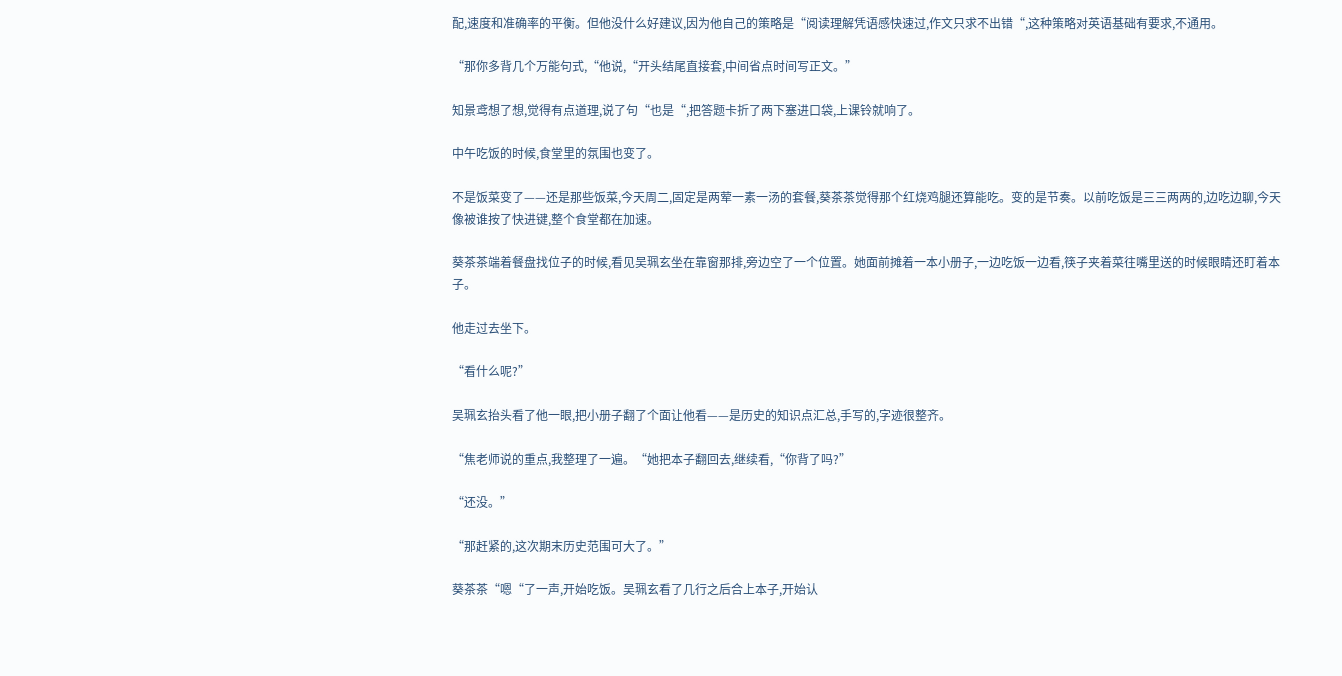配,速度和准确率的平衡。但他没什么好建议,因为他自己的策略是“阅读理解凭语感快速过,作文只求不出错“,这种策略对英语基础有要求,不通用。

“那你多背几个万能句式,“他说,“开头结尾直接套,中间省点时间写正文。”

知景鸢想了想,觉得有点道理,说了句“也是“,把答题卡折了两下塞进口袋,上课铃就响了。

中午吃饭的时候,食堂里的氛围也变了。

不是饭菜变了——还是那些饭菜,今天周二,固定是两荤一素一汤的套餐,葵茶茶觉得那个红烧鸡腿还算能吃。变的是节奏。以前吃饭是三三两两的,边吃边聊,今天像被谁按了快进键,整个食堂都在加速。

葵茶茶端着餐盘找位子的时候,看见吴珮玄坐在靠窗那排,旁边空了一个位置。她面前摊着一本小册子,一边吃饭一边看,筷子夹着菜往嘴里送的时候眼睛还盯着本子。

他走过去坐下。

“看什么呢?”

吴珮玄抬头看了他一眼,把小册子翻了个面让他看——是历史的知识点汇总,手写的,字迹很整齐。

“焦老师说的重点,我整理了一遍。“她把本子翻回去,继续看,“你背了吗?”

“还没。”

“那赶紧的,这次期末历史范围可大了。”

葵茶茶“嗯“了一声,开始吃饭。吴珮玄看了几行之后合上本子,开始认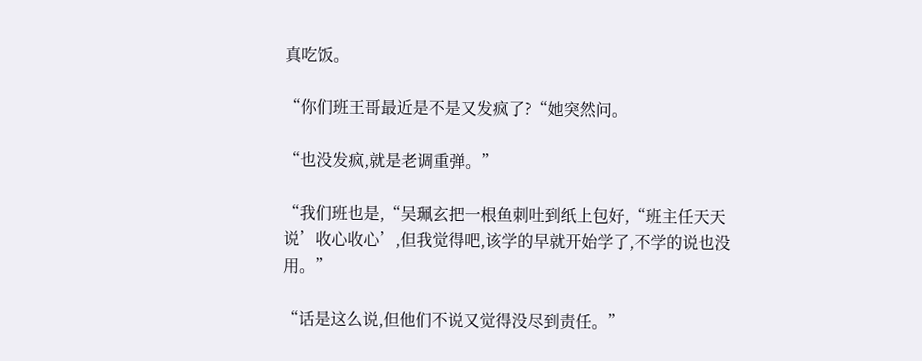真吃饭。

“你们班王哥最近是不是又发疯了?“她突然问。

“也没发疯,就是老调重弹。”

“我们班也是,“吴珮玄把一根鱼刺吐到纸上包好,“班主任天天说’收心收心’,但我觉得吧,该学的早就开始学了,不学的说也没用。”

“话是这么说,但他们不说又觉得没尽到责任。”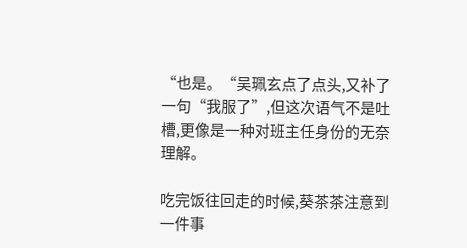“也是。“吴珮玄点了点头,又补了一句“我服了”,但这次语气不是吐槽,更像是一种对班主任身份的无奈理解。

吃完饭往回走的时候,葵茶茶注意到一件事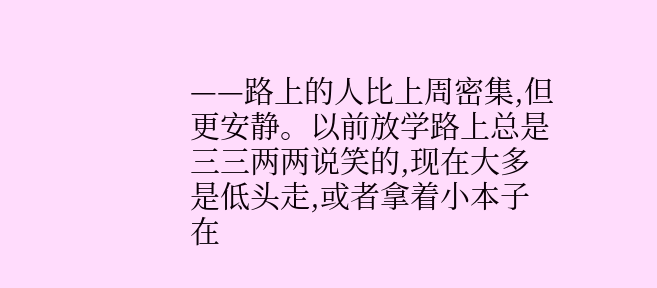——路上的人比上周密集,但更安静。以前放学路上总是三三两两说笑的,现在大多是低头走,或者拿着小本子在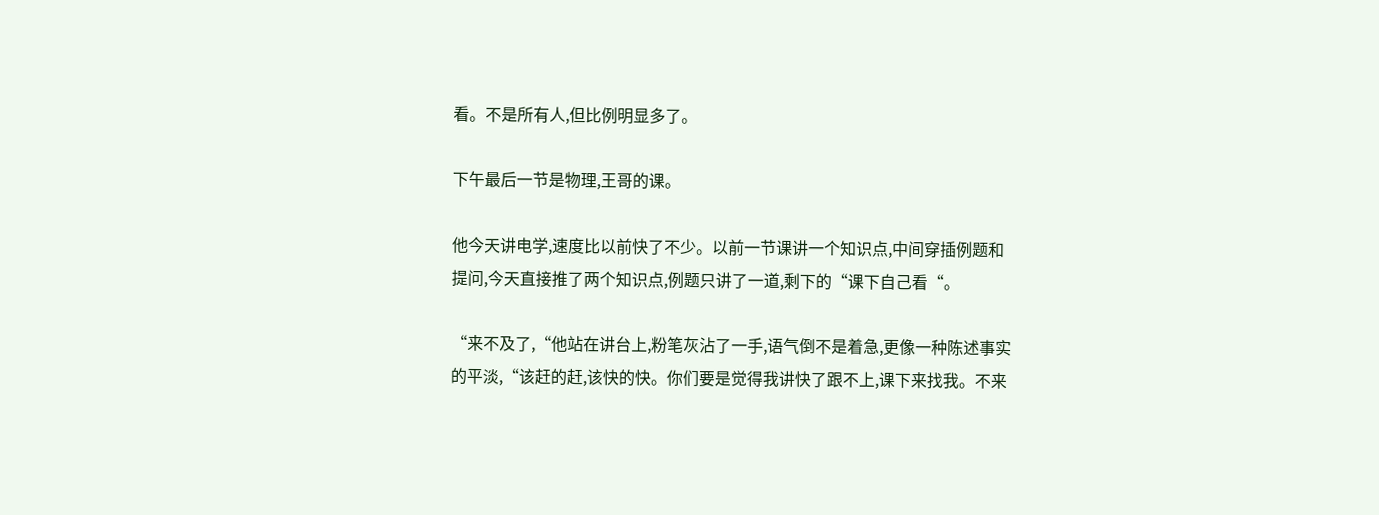看。不是所有人,但比例明显多了。

下午最后一节是物理,王哥的课。

他今天讲电学,速度比以前快了不少。以前一节课讲一个知识点,中间穿插例题和提问,今天直接推了两个知识点,例题只讲了一道,剩下的“课下自己看“。

“来不及了,“他站在讲台上,粉笔灰沾了一手,语气倒不是着急,更像一种陈述事实的平淡,“该赶的赶,该快的快。你们要是觉得我讲快了跟不上,课下来找我。不来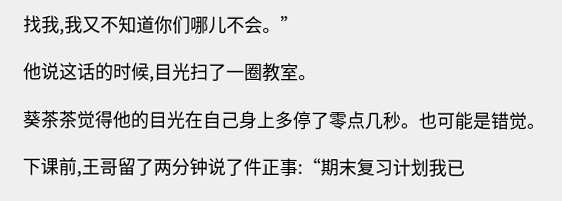找我,我又不知道你们哪儿不会。”

他说这话的时候,目光扫了一圈教室。

葵茶茶觉得他的目光在自己身上多停了零点几秒。也可能是错觉。

下课前,王哥留了两分钟说了件正事:“期末复习计划我已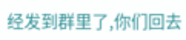经发到群里了,你们回去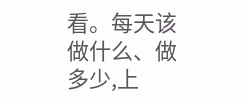看。每天该做什么、做多少,上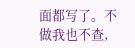面都写了。不做我也不查,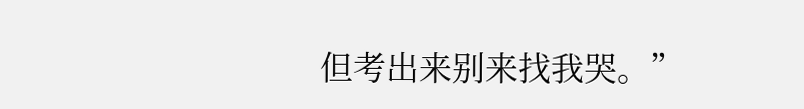但考出来别来找我哭。”